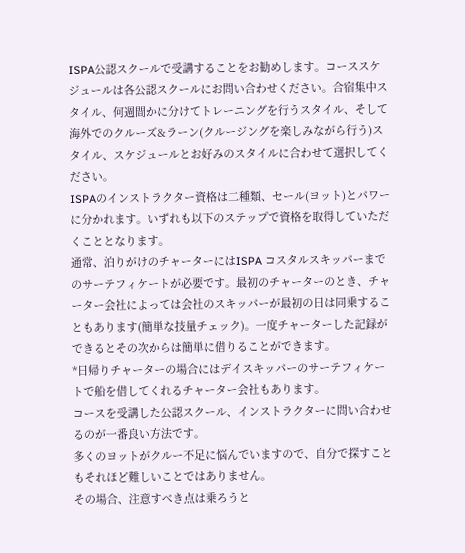ISPA公認スクールで受講することをお勧めします。コーススケジュールは各公認スクールにお問い合わせください。合宿集中スタイル、何週間かに分けてトレーニングを行うスタイル、そして海外でのクルーズ&ラーン(クルージングを楽しみながら行う)スタイル、スケジュールとお好みのスタイルに合わせて選択してください。
ISPAのインストラクター資格は二種類、セール(ヨット)とパワーに分かれます。いずれも以下のステップで資格を取得していただくこととなります。
通常、泊りがけのチャーターにはISPA コスタルスキッパーまでのサーテフィケートが必要です。最初のチャーターのとき、チャーター会社によっては会社のスキッパーが最初の日は同乗することもあります(簡単な技量チェック)。一度チャーターした記録ができるとその次からは簡単に借りることができます。
*日帰りチャーターの場合にはデイスキッパーのサーテフィケートで船を借してくれるチャーター会社もあります。
コースを受講した公認スクール、インストラクターに問い合わせるのが一番良い方法です。
多くのヨットがクルー不足に悩んでいますので、自分で探すこともそれほど難しいことではありません。
その場合、注意すべき点は乗ろうと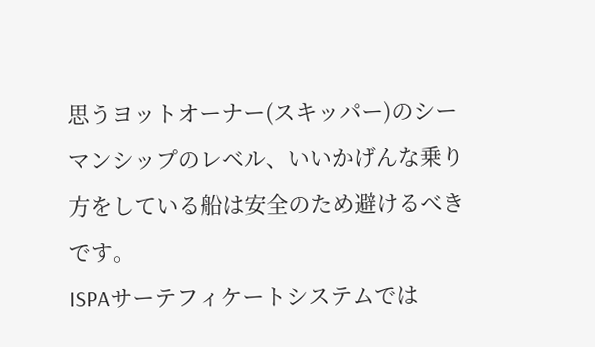思うヨットオーナー(スキッパー)のシーマンシップのレベル、いいかげんな乗り方をしている船は安全のため避けるべきです。
ISPAサーテフィケートシステムでは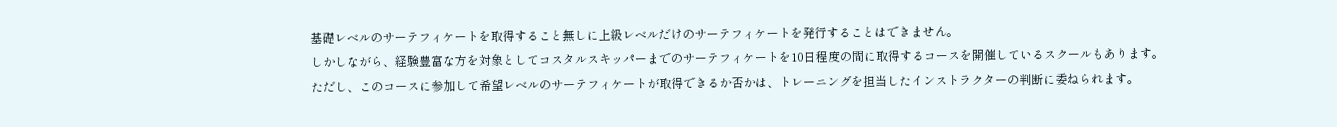基礎レベルのサーテフィケートを取得すること無しに上級レベルだけのサーテフィケートを発行することはできません。
しかしながら、経験豊富な方を対象としてコスタルスキッパーまでのサーテフィケートを10日程度の間に取得するコースを開催しているスクールもあります。
ただし、このコースに参加して希望レベルのサーテフィケートが取得できるか否かは、トレーニングを担当したインストラクターの判断に委ねられます。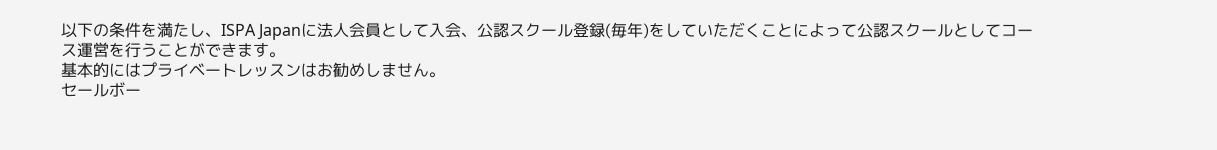以下の条件を満たし、ISPA Japanに法人会員として入会、公認スクール登録(毎年)をしていただくことによって公認スクールとしてコース運営を行うことができます。
基本的にはプライベートレッスンはお勧めしません。
セールボー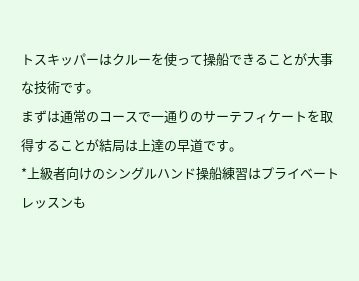トスキッパーはクルーを使って操船できることが大事な技術です。
まずは通常のコースで一通りのサーテフィケートを取得することが結局は上達の早道です。
*上級者向けのシングルハンド操船練習はプライベートレッスンも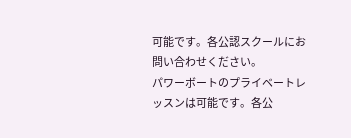可能です。各公認スクールにお問い合わせください。
パワーボートのプライベートレッスンは可能です。各公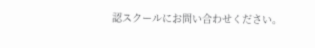認スクールにお問い合わせください。